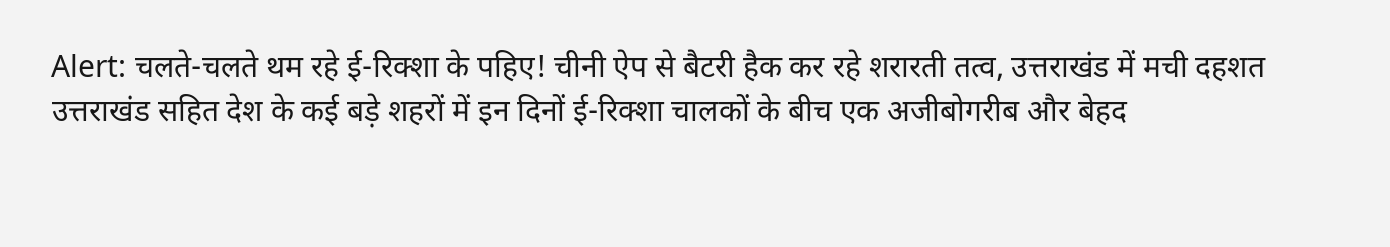Alert: चलते-चलते थम रहे ई-रिक्शा के पहिए! चीनी ऐप से बैटरी हैक कर रहे शरारती तत्व, उत्तराखंड में मची दहशत
उत्तराखंड सहित देश के कई बड़े शहरों में इन दिनों ई-रिक्शा चालकों के बीच एक अजीबोगरीब और बेहद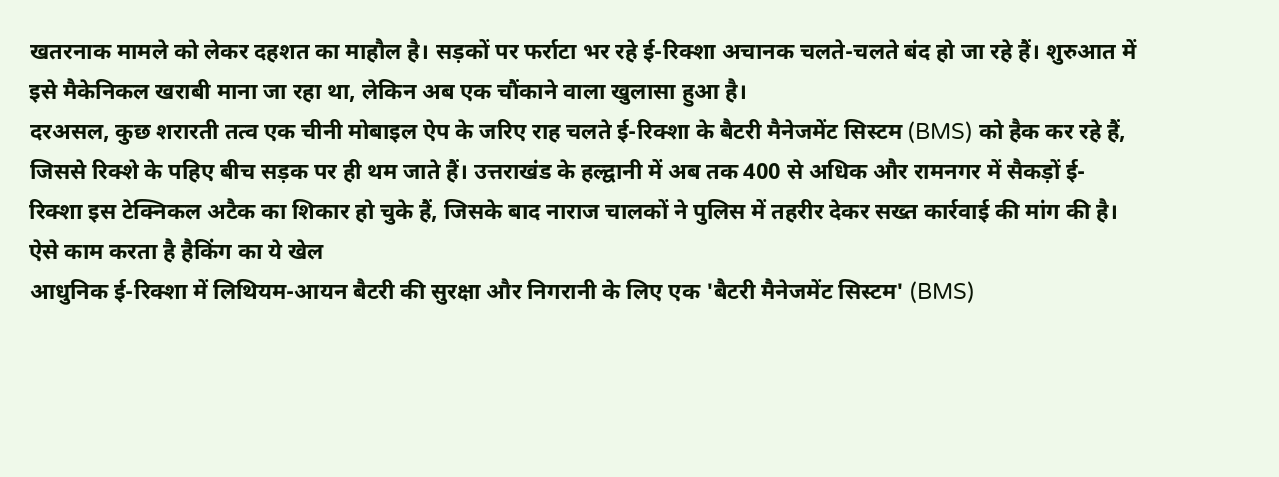खतरनाक मामले को लेकर दहशत का माहौल है। सड़कों पर फर्राटा भर रहे ई-रिक्शा अचानक चलते-चलते बंद हो जा रहे हैं। शुरुआत में इसे मैकेनिकल खराबी माना जा रहा था, लेकिन अब एक चौंकाने वाला खुलासा हुआ है।
दरअसल, कुछ शरारती तत्व एक चीनी मोबाइल ऐप के जरिए राह चलते ई-रिक्शा के बैटरी मैनेजमेंट सिस्टम (BMS) को हैक कर रहे हैं, जिससे रिक्शे के पहिए बीच सड़क पर ही थम जाते हैं। उत्तराखंड के हल्द्वानी में अब तक 400 से अधिक और रामनगर में सैकड़ों ई-रिक्शा इस टेक्निकल अटैक का शिकार हो चुके हैं, जिसके बाद नाराज चालकों ने पुलिस में तहरीर देकर सख्त कार्रवाई की मांग की है।
ऐसे काम करता है हैकिंग का ये खेल
आधुनिक ई-रिक्शा में लिथियम-आयन बैटरी की सुरक्षा और निगरानी के लिए एक 'बैटरी मैनेजमेंट सिस्टम' (BMS)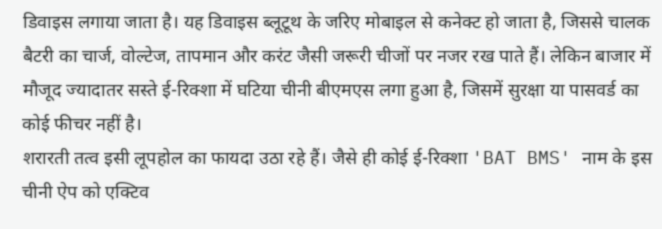डिवाइस लगाया जाता है। यह डिवाइस ब्लूटूथ के जरिए मोबाइल से कनेक्ट हो जाता है, जिससे चालक बैटरी का चार्ज, वोल्टेज, तापमान और करंट जैसी जरूरी चीजों पर नजर रख पाते हैं। लेकिन बाजार में मौजूद ज्यादातर सस्ते ई-रिक्शा में घटिया चीनी बीएमएस लगा हुआ है, जिसमें सुरक्षा या पासवर्ड का कोई फीचर नहीं है।
शरारती तत्व इसी लूपहोल का फायदा उठा रहे हैं। जैसे ही कोई ई-रिक्शा 'BAT BMS' नाम के इस चीनी ऐप को एक्टिव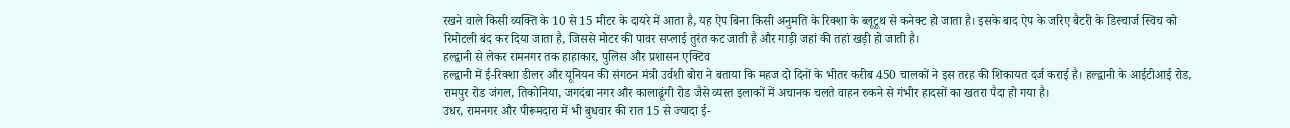रखने वाले किसी व्यक्ति के 10 से 15 मीटर के दायरे में आता है, यह ऐप बिना किसी अनुमति के रिक्शा के ब्लूटूथ से कनेक्ट हो जाता है। इसके बाद ऐप के जरिए बैटरी के डिस्चार्ज स्विच को रिमोटली बंद कर दिया जाता है, जिससे मोटर की पावर सप्लाई तुरंत कट जाती है और गाड़ी जहां की तहां खड़ी हो जाती है।
हल्द्वानी से लेकर रामनगर तक हाहाकार, पुलिस और प्रशासन एक्टिव
हल्द्वानी में ई-रिक्शा डीलर और यूनियन की संगठन मंत्री उर्वशी बोरा ने बताया कि महज दो दिनों के भीतर करीब 450 चालकों ने इस तरह की शिकायत दर्ज कराई है। हल्द्वानी के आईटीआई रोड, रामपुर रोड जंगल, तिकोनिया, जगदंबा नगर और कालाढूंगी रोड जैसे व्यस्त इलाकों में अचानक चलते वाहन रुकने से गंभीर हादसों का खतरा पैदा हो गया है।
उधर, रामनगर और पीरूमदारा में भी बुधवार की रात 15 से ज्यादा ई-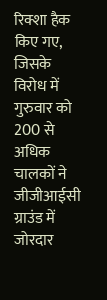रिक्शा हैक किए गए, जिसके विरोध में गुरुवार को 200 से अधिक चालकों ने जीजीआईसी ग्राउंड में जोरदार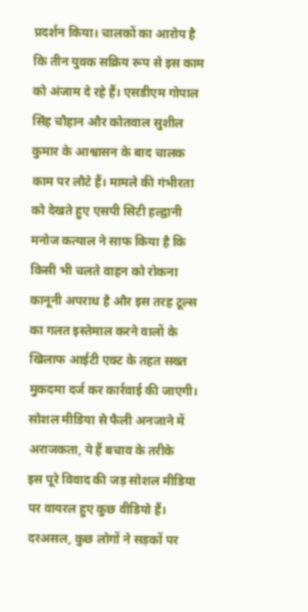प्रदर्शन किया। चालकों का आरोप है कि तीन युवक सक्रिय रूप से इस काम को अंजाम दे रहे हैं। एसडीएम गोपाल सिंह चौहान और कोतवाल सुशील कुमार के आश्वासन के बाद चालक काम पर लौटे हैं। मामले की गंभीरता को देखते हुए एसपी सिटी हल्द्वानी मनोज कत्याल ने साफ किया है कि किसी भी चलते वाहन को रोकना कानूनी अपराध है और इस तरह टूल्स का गलत इस्तेमाल करने वालों के खिलाफ आईटी एक्ट के तहत सख्त मुकदमा दर्ज कर कार्रवाई की जाएगी।
सोशल मीडिया से फैली अनजाने में अराजकता, ये हैं बचाव के तरीके
इस पूरे विवाद की जड़ सोशल मीडिया पर वायरल हुए कुछ वीडियो हैं। दरअसल, कुछ लोगों ने सड़कों पर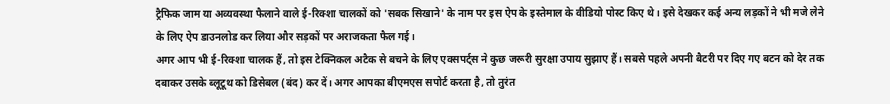ट्रैफिक जाम या अव्यवस्था फैलाने वाले ई-रिक्शा चालकों को 'सबक सिखाने' के नाम पर इस ऐप के इस्तेमाल के वीडियो पोस्ट किए थे। इसे देखकर कई अन्य लड़कों ने भी मजे लेने के लिए ऐप डाउनलोड कर लिया और सड़कों पर अराजकता फैल गई।
अगर आप भी ई-रिक्शा चालक हैं, तो इस टेक्निकल अटैक से बचने के लिए एक्सपर्ट्स ने कुछ जरूरी सुरक्षा उपाय सुझाए हैं। सबसे पहले अपनी बैटरी पर दिए गए बटन को देर तक दबाकर उसके ब्लूटूथ को डिसेबल (बंद) कर दें। अगर आपका बीएमएस सपोर्ट करता है, तो तुरंत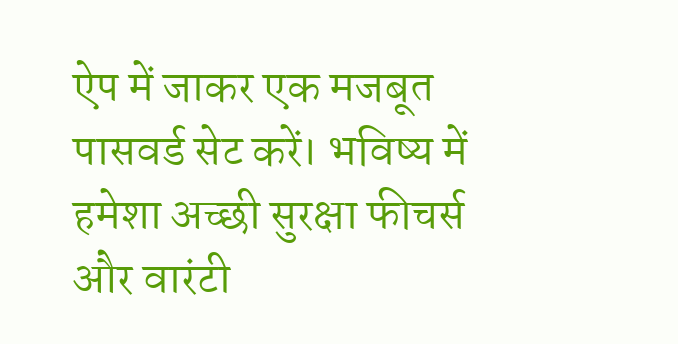ऐप में जाकर एक मजबूत पासवर्ड सेट करें। भविष्य में हमेशा अच्छी सुरक्षा फीचर्स और वारंटी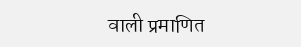वाली प्रमाणित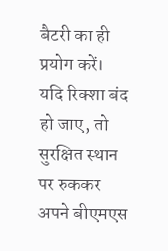बैटरी का ही प्रयोग करें। यदि रिक्शा बंद हो जाए, तो सुरक्षित स्थान पर रुककर अपने बीएमएस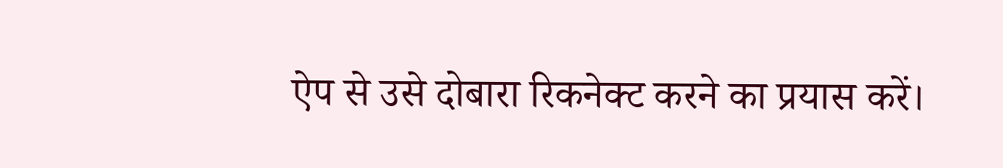ऐप से उसे दोबारा रिकनेक्ट करने का प्रयास करें।